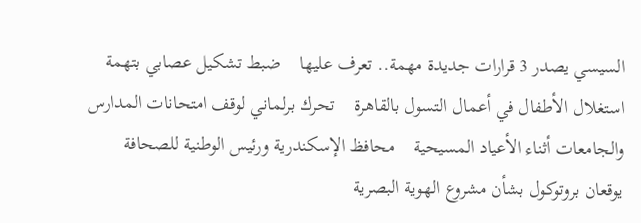السيسي يصدر 3 قرارات جديدة مهمة.. تعرف عليها    ضبط تشكيل عصابي بتهمة استغلال الأطفال في أعمال التسول بالقاهرة    تحرك برلماني لوقف امتحانات المدارس والجامعات أثناء الأعياد المسيحية    محافظ الإسكندرية ورئيس الوطنية للصحافة يوقعان بروتوكول بشأن مشروع الهوية البصرية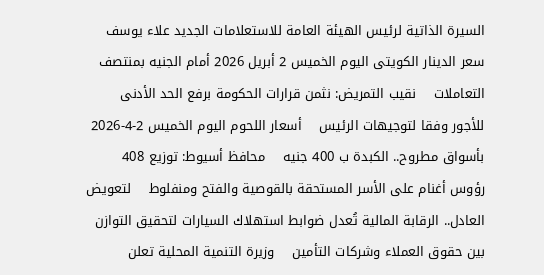السيرة الذاتية لرئيس الهيئة العامة للاستعلامات الجديد علاء يوسف    سعر الدينار الكويتى اليوم الخميس 2 أبريل 2026 أمام الجنيه بمنتصف التعاملات    نقيب التمريض: نثمن قرارات الحكومة برفع الحد الأدنى للأجور وفقا لتوجيهات الرئيس    أسعار اللحوم اليوم الخميس 2-4-2026 بأسواق مطروح.. الكبدة ب 400 جنيه    محافظ أسيوط: توزيع 408 رؤوس أغنام على الأسر المستحقة بالقوصية والفتح ومنفلوط    لتعويض العادل.. الرقابة المالية تُعدل ضوابط استهلاك السيارات لتحقيق التوازن بين حقوق العملاء وشركات التأمين    وزيرة التنمية المحلية تعلن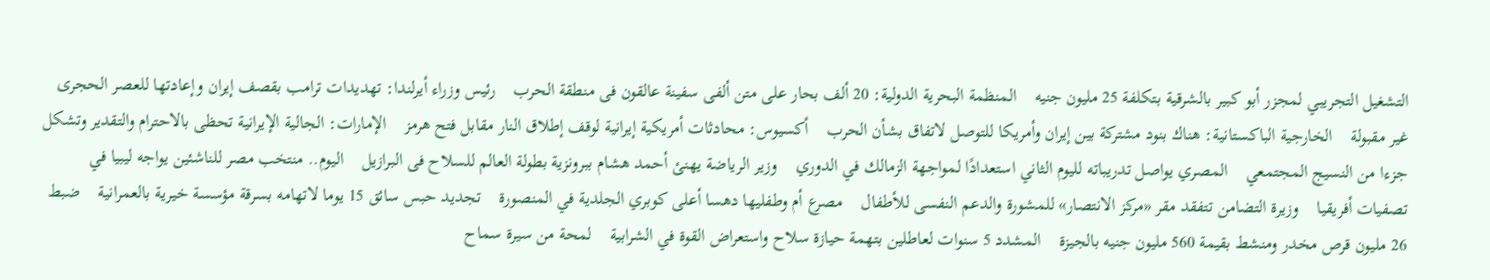التشغيل التجريبي لمجزر أبو كبير بالشرقية بتكلفة 25 مليون جنيه    المنظمة البحرية الدولية: 20 ألف بحار على متن ألفى سفينة عالقون فى منطقة الحرب    رئيس وزراء أيرلندا: تهديدات ترامب بقصف إيران وإعادتها للعصر الحجرى غير مقبولة    الخارجية الباكستانية: هناك بنود مشتركة بين إيران وأمريكا للتوصل لاتفاق بشأن الحرب    أكسيوس: محادثات أمريكية إيرانية لوقف إطلاق النار مقابل فتح هرمز    الإمارات: الجالية الإيرانية تحظى بالاحترام والتقدير وتشكل جزءا من النسيج المجتمعي    المصري يواصل تدريباته لليوم الثاني استعدادًا لمواجهة الزمالك في الدوري    وزير الرياضة يهنئ أحمد هشام ببرونزية بطولة العالم للسلاح فى البرازيل    اليوم.. منتخب مصر للناشئين يواجه ليبيا في تصفيات أفريقيا    وزيرة التضامن تتفقد مقر «مركز الانتصار» للمشورة والدعم النفسى للأطفال    مصرع أم وطفليها دهسا أعلى كوبري الجلدية في المنصورة    تجديد حبس سائق 15 يوما لاتهامه بسرقة مؤسسة خيرية بالعمرانية    ضبط 26 مليون قرص مخدر ومنشط بقيمة 560 مليون جنيه بالجيزة    المشدد 5 سنوات لعاطلين بتهمة حيازة سلاح واستعراض القوة في الشرابية    لمحة من سيرة سماح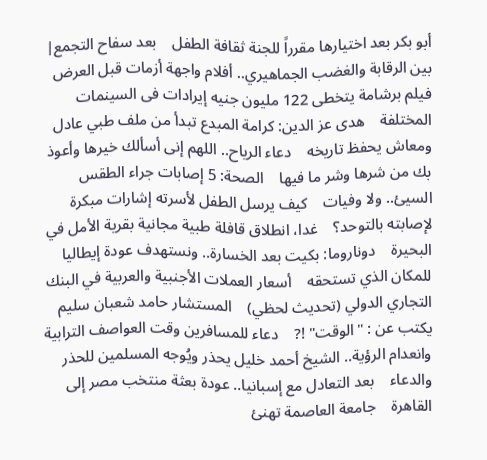أبو بكر بعد اختيارها مقرراً للجنة ثقافة الطفل    بعد سفاح التجمع| بين الرقابة والغضب الجماهيري.. أفلام واجهة أزمات قبل العرض    فيلم برشامة يتخطى 122 مليون جنيه إيرادات فى السينمات المختلفة    هدى عز الدين: كرامة المبدع تبدأ من ملف طبي عادل ومعاش يحفظ تاريخه    دعاء الرياح.. اللهم إنى أسألك خيرها وأعوذ بك من شرها وشر ما فيها    الصحة: 5 إصابات جراء الطقس السيئ.. ولا وفيات    كيف يرسل الطفل لأسرته إشارات مبكرة لإصابته بالتوحد؟    غدا، انطلاق قافلة طبية مجانية بقرية الأمل في البحيرة    دوناروما: بكيت بعد الخسارة.. ونستهدف عودة إيطاليا للمكان الذي تستحقه    أسعار العملات الأجنبية والعربية في البنك التجاري الدولي (تحديث لحظي)    المستشار حامد شعبان سليم يكتب عن : "الوقت" !?    دعاء للمسافرين وقت العواصف الترابية وانعدام الرؤية.. الشيخ أحمد خليل يحذر ويُوجه المسلمين للحذر والدعاء    بعد التعادل مع إسبانيا.. عودة بعثة منتخب مصر إلى القاهرة    جامعة العاصمة تهنئ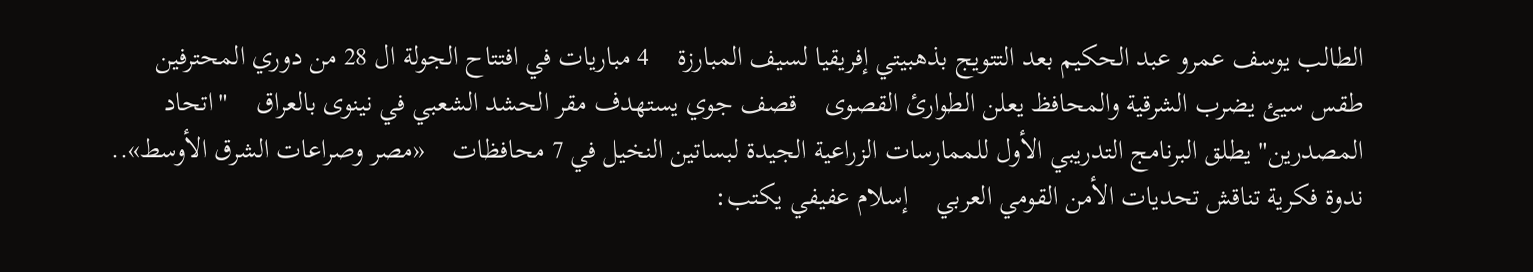الطالب يوسف عمرو عبد الحكيم بعد التتويج بذهبيتي إفريقيا لسيف المبارزة    4 مباريات في افتتاح الجولة ال 28 من دوري المحترفين    طقس سيئ يضرب الشرقية والمحافظ يعلن الطوارئ القصوى    قصف جوي يستهدف مقر الحشد الشعبي في نينوى بالعراق    "اتحاد المصدرين" يطلق البرنامج التدريبي الأول للممارسات الزراعية الجيدة لبساتين النخيل في 7 محافظات    «مصر وصراعات الشرق الأوسط».. ندوة فكرية تناقش تحديات الأمن القومي العربي    إسلام عفيفي يكتب: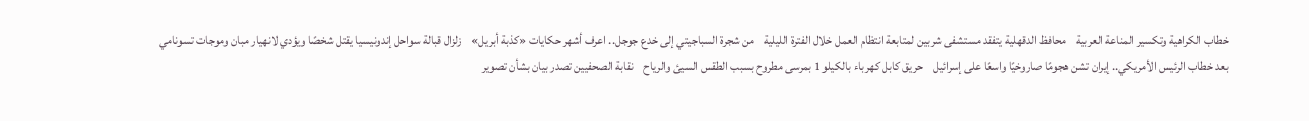خطاب الكراهية وتكسير المناعة العربية    محافظ الدقهلية يتفقد مستشفى شربين لمتابعة انتظام العمل خلال الفترة الليلية    من شجرة السباجيتي إلى خدع جوجل.. اعرف أشهر حكايات «كذبة أبريل»    زلزال قبالة سواحل إندونيسيا يقتل شخصًا ويؤدي لانهيار مبان وموجات تسونامي    بعد خطاب الرئيس الأمريكي.. إيران تشن هجومًا صاروخيًا واسعًا على إسرائيل    حريق كابل كهرباء بالكيلو 1 بمرسى مطروح بسبب الطقس السيئ والرياح    نقابة الصحفيين تصدر بيان بشأن تصوير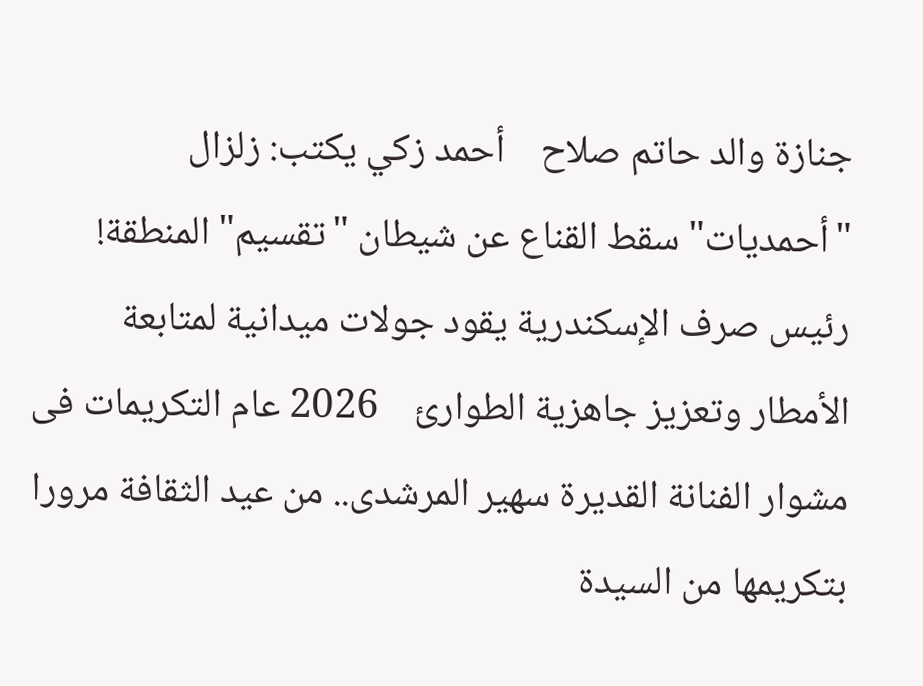جنازة والد حاتم صلاح    أحمد زكي يكتب: زلزال "أحمديات" سقط القناع عن شيطان "تقسيم" المنطقة!    رئيس صرف الإسكندرية يقود جولات ميدانية لمتابعة الأمطار وتعزيز جاهزية الطوارئ    2026 عام التكريمات فى مشوار الفنانة القديرة سهير المرشدى.. من عيد الثقافة مرورا بتكريمها من السيدة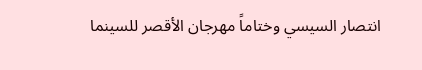انتصار السيسي وختاماً مهرجان الأقصر للسينما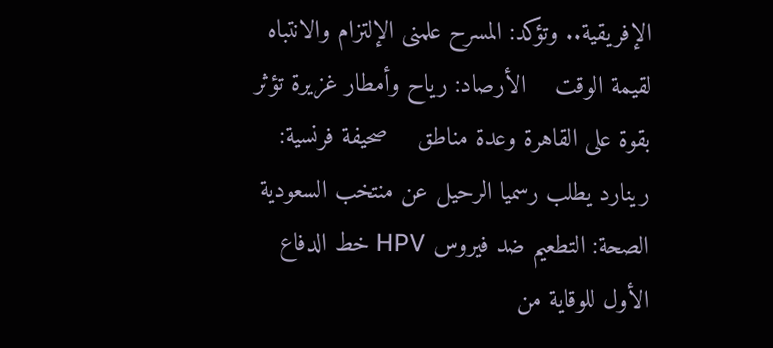الإفريقية.. وتؤكد: المسرح علمنى الإلتزام والانتباه لقيمة الوقت    الأرصاد: رياح وأمطار غزيرة تؤثر بقوة على القاهرة وعدة مناطق    صحيفة فرنسية: رينارد يطلب رسميا الرحيل عن منتخب السعودية    الصحة: التطعيم ضد فيروس HPV خط الدفاع الأول للوقاية من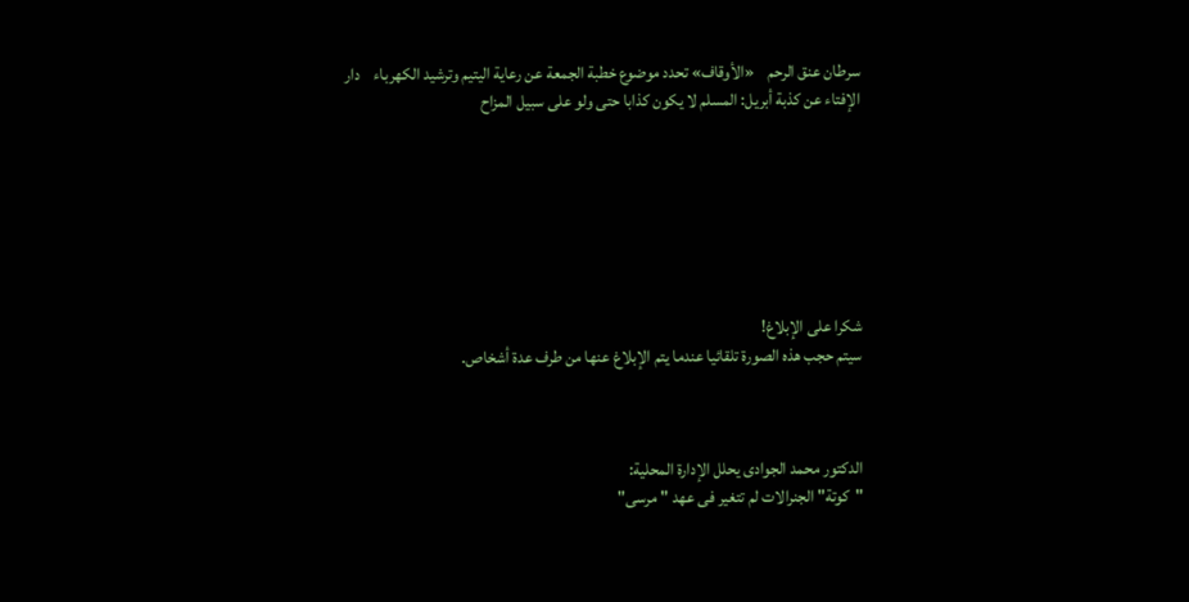سرطان عنق الرحم    «الأوقاف» تحدد موضوع خطبة الجمعة عن رعاية اليتيم وترشيد الكهرباء    دار الإفتاء عن كذبة أبريل: المسلم لا يكون كذابا حتى ولو على سبيل المزاح







شكرا على الإبلاغ!
سيتم حجب هذه الصورة تلقائيا عندما يتم الإبلاغ عنها من طرف عدة أشخاص.



الدكتور محمد الجوادى يحلل الإدارة المحلية:
"كوتة" الجنرالات لم تتغير فى عهد "مرسى"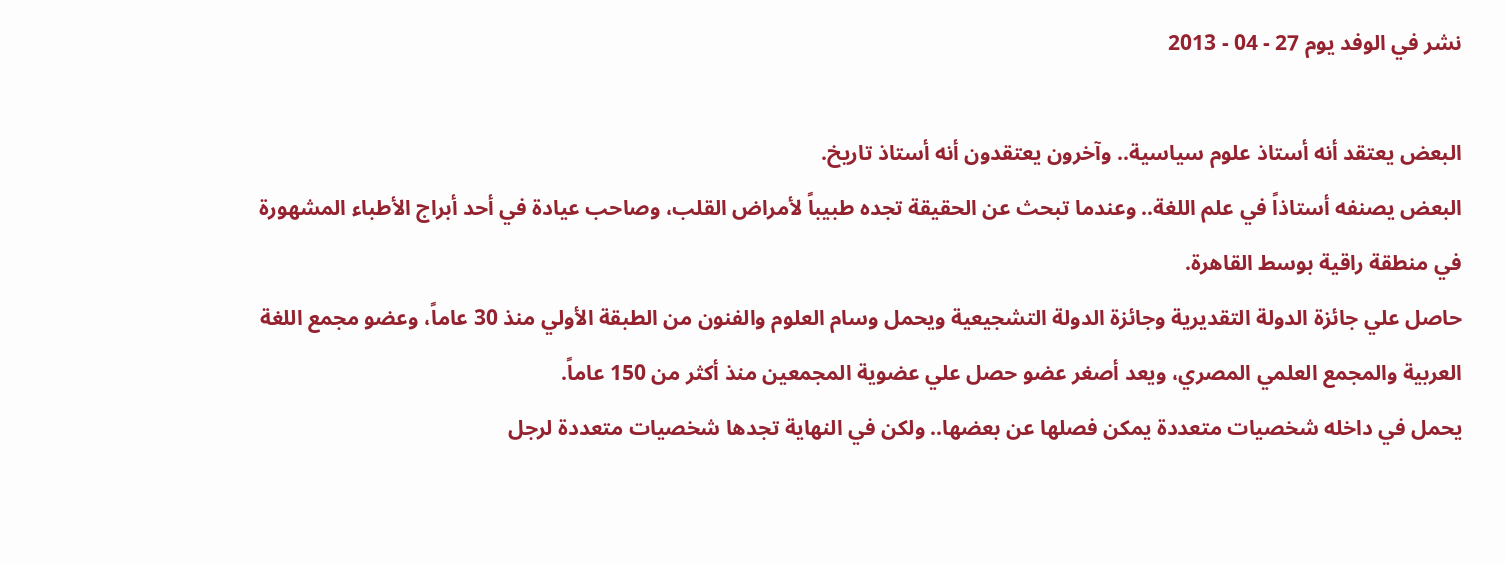نشر في الوفد يوم 27 - 04 - 2013

البعض يعتقد أنه أستاذ علوم سياسية.. وآخرون يعتقدون أنه أستاذ تاريخ.
البعض يصنفه أستاذاً في علم اللغة.. وعندما تبحث عن الحقيقة تجده طبيباً لأمراض القلب، وصاحب عيادة في أحد أبراج الأطباء المشهورة في منطقة راقية بوسط القاهرة.
حاصل علي جائزة الدولة التقديرية وجائزة الدولة التشجيعية ويحمل وسام العلوم والفنون من الطبقة الأولي منذ 30 عاماً، وعضو مجمع اللغة العربية والمجمع العلمي المصري، ويعد أصغر عضو حصل علي عضوية المجمعين منذ أكثر من 150 عاماً.
يحمل في داخله شخصيات متعددة يمكن فصلها عن بعضها.. ولكن في النهاية تجدها شخصيات متعددة لرجل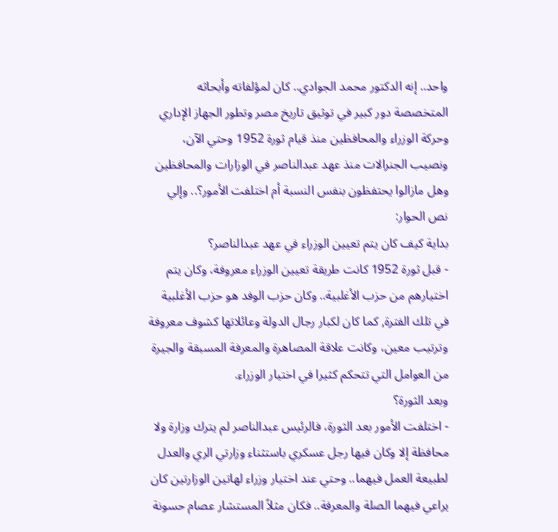واحد.. إنه الدكتور محمد الجوادي.. كان لمؤلفاته وأبحاثه المتخصصة دور كبير في توثيق تاريخ مصر وتطور الجهاز الإداري وحركة الوزراء والمحافظين منذ قيام ثورة 1952 وحتي الآن، ونصيب الجنرالات منذ عهد عبدالناصر في الوزارات والمحافظين وهل مازالوا يحتفظون بنفس النسبة أم اختلفت الأمور؟.. وإلي نص الحوار:
بداية كيف كان يتم تعيين الوزراء في عهد عبدالناصر؟
- قبل ثورة 1952 كانت طريقة تعيين الوزراء معروفة، وكان يتم اختيارهم من حزب الأغلبية.. وكان حزب الوفد هو حزب الأغلبية في تلك الفترة, كما كان لكبار رجال الدولة وعائلاتها كشوف معروفة وترتيب معين، وكانت علاقة المصاهرة والمعرفة المسبقة والجيرة من العوامل التي تتحكم كثيرا في اختيار الوزراء.
وبعد الثورة؟
- اختلفت الأمور بعد الثورة، فالرئيس عبدالناصر لم يترك وزارة ولا محافظة إلا وكان فيها رجل عسكري باستثناء وزارتي الري والعدل لطبيعة العمل فيهما.. وحتي عند اختيار وزراء لهاتين الوزارتين كان يراعي فيهما الصلة والمعرفة.. فكان مثلاً المستشار عصام حسونة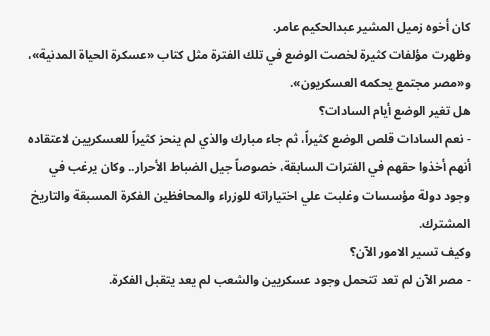كان أخوه زميل المشير عبدالحكيم عامر.
وظهرت مؤلفات كثيرة لخصت الوضع في تلك الفترة مثل كتاب «عسكرة الحياة المدنية»، و«مصر مجتمع يحكمه العسكريون».
هل تغير الوضع أيام السادات؟
- نعم السادات قلص الوضع كثيراً، ثم جاء مبارك والذي لم ينحز كثيراً للعسكريين لاعتقاده أنهم أخذوا حقهم في الفترات السابقة، خصوصاً جيل الضباط الأحرار.. وكان يرغب في وجود دولة مؤسسات وغلبت علي اختياراته للوزراء والمحافظين الفكرة المسبقة والتاريخ المشترك.
وكيف تسير الامور الآن؟
- مصر الآن لم تعد تتحمل وجود عسكريين والشعب لم يعد يتقبل الفكرة.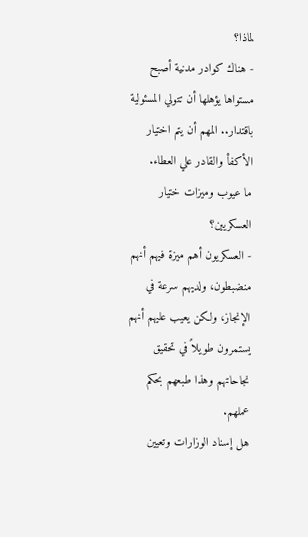لماذا؟
- هناك كوادر مدنية أصبح مستواها يؤهلها أن تتولي المسئولية باقتدار.. المهم أن يتم اختيار الأكفأ والقادر علي العطاء.
ما عيوب وميزات ختيار العسكريين؟
- العسكريون أهم ميزة فيهم أنهم منضبطون، ولديهم سرعة في الإنجاز، ولكن يعيب عليهم أنهم يستمرون طويلاً في تحقيق نجاحاتهم وهذا طبعهم بحكم عملهم.
هل إسناد الوزارات وتعيين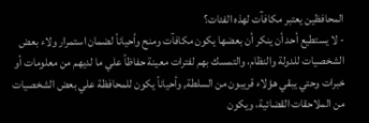المحافظين يعتبر مكافآت لهذه الفئات؟
- لا يستطيع أحد أن ينكر أن بعضها يكون مكافآت ومنح وأحياناً لضمان استمرار ولاء بعض الشخصيات للدولة والنظام، والتمسك بهم لفترات معينة حفاظاً علي ما لديهم من معلومات أو خبرات وحتي يبقي هؤلاء قريبون من السلطة, وأحياناً يكون للمحافظة علي بعض الشخصيات من الملاحقات القضائية، ويكون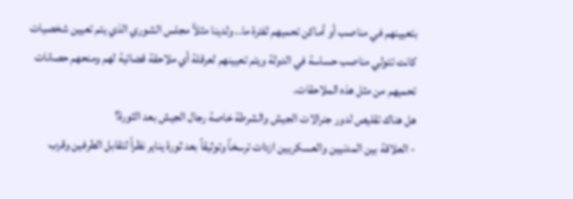بتعيينهم في مناصب أو أماكن تحميهم لفترة ما.. ولدينا مثلاً مجلس الشوري الذي يتم تعيين شخصيات كانت تتولي مناصب حساسة في الدولة ويتم تعيينهم لعرقلة أي ملاحقة قضائية لهم ومنحهم حصانات تحميهم من مثل هذه الملاحقات.
هل هناك تقليص لدور جنرالات الجيش والشرطة خاصة رجال الجيش بعد الثورة؟
- العلاقة بين المدنيين والعسكريين ازدات ترسخاً وتوثيقاً بعد ثورة يناير نظراً لتقابل الطرفين وقرب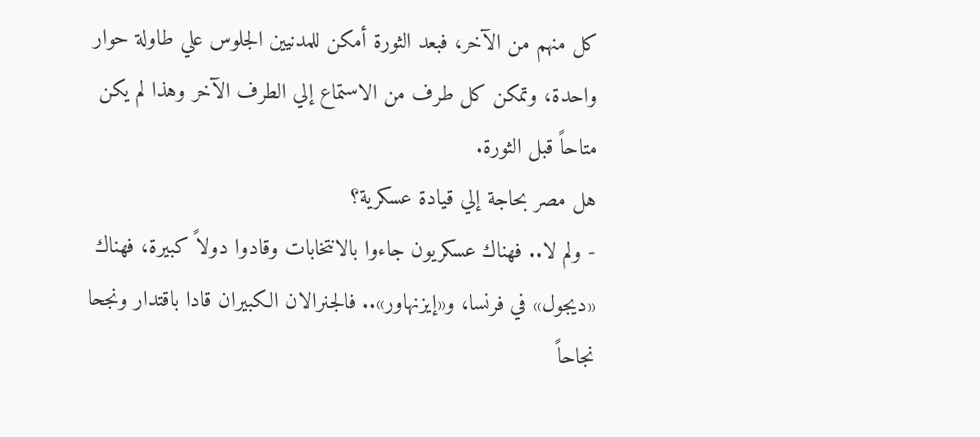كل منهم من الآخر، فبعد الثورة أمكن للمدنيين الجلوس علي طاولة حوار واحدة، وتمكن كل طرف من الاستماع إلي الطرف الآخر وهذا لم يكن متاحاً قبل الثورة.
هل مصر بحاجة إلي قيادة عسكرية؟
- ولم لا.. فهناك عسكريون جاءوا بالانتخابات وقادوا دولاً كبيرة، فهناك «ديجول» في فرنسا، و«إيزنهاور».. فالجنرالان الكبيران قادا باقتدار ونجحا نجاحاً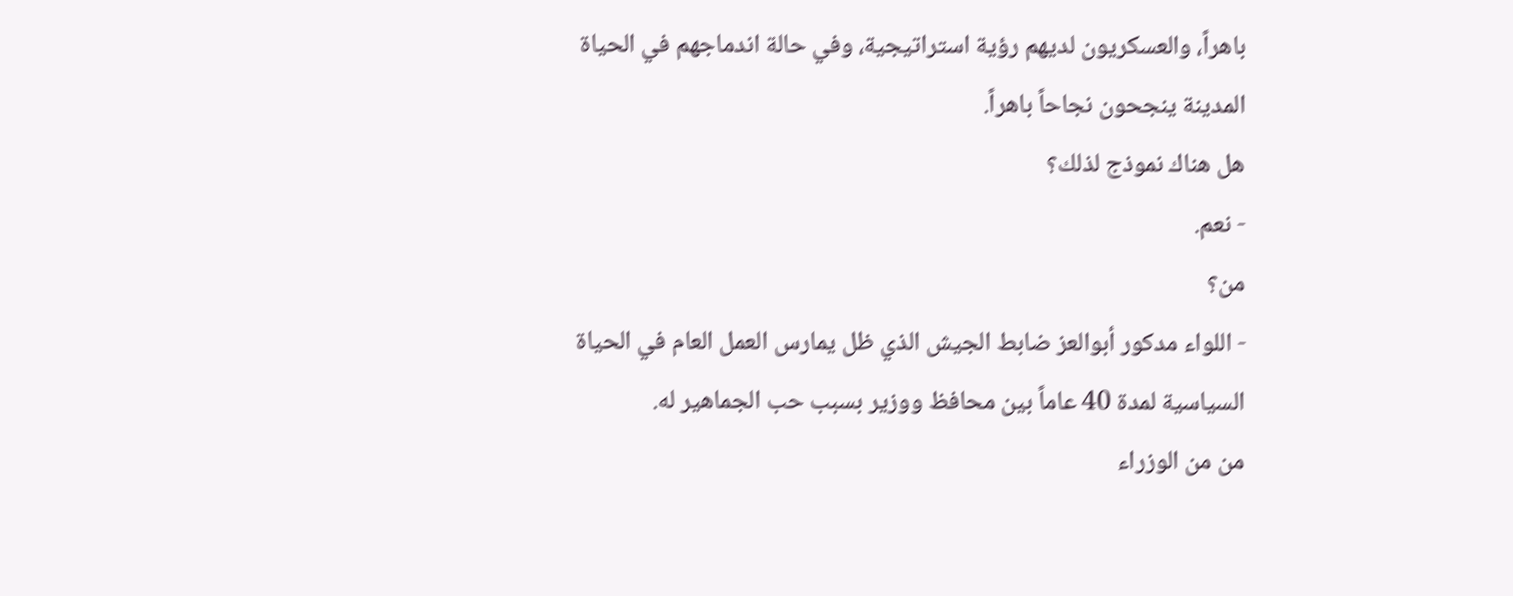باهراً، والعسكريون لديهم رؤية استراتيجية، وفي حالة اندماجهم في الحياة المدينة ينجحون نجاحاً باهراً.
هل هناك نموذج لذلك؟
- نعم.
من؟
- اللواء مدكور أبوالعز ضابط الجيش الذي ظل يمارس العمل العام في الحياة السياسية لمدة 40 عاماً بين محافظ ووزير بسبب حب الجماهير له.
من من الوزراء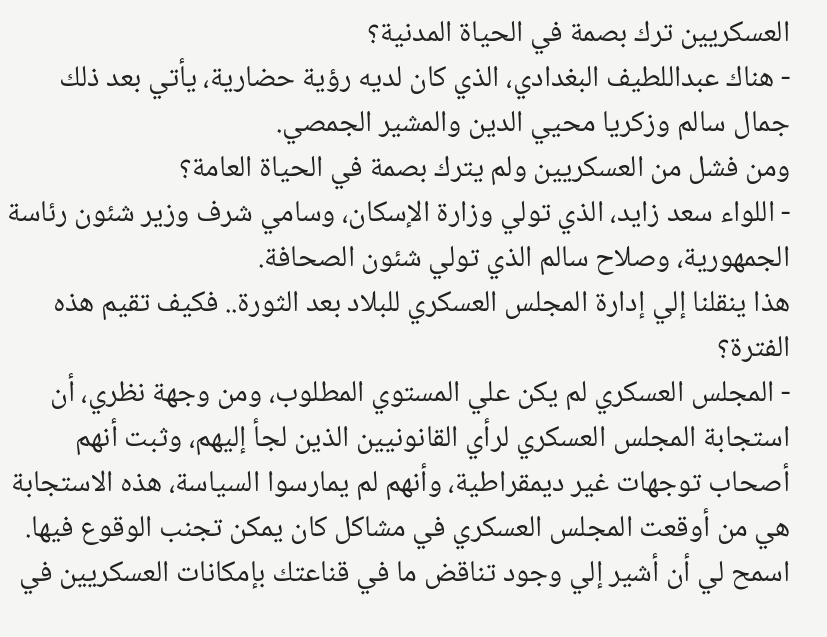العسكريين ترك بصمة في الحياة المدنية؟
- هناك عبداللطيف البغدادي، الذي كان لديه رؤية حضارية، يأتي بعد ذلك جمال سالم وزكريا محيي الدين والمشير الجمصي.
ومن فشل من العسكريين ولم يترك بصمة في الحياة العامة؟
- اللواء سعد زايد، الذي تولي وزارة الإسكان، وسامي شرف وزير شئون رئاسة الجمهورية، وصلاح سالم الذي تولي شئون الصحافة.
هذا ينقلنا إلي إدارة المجلس العسكري للبلاد بعد الثورة.. فكيف تقيم هذه الفترة؟
- المجلس العسكري لم يكن علي المستوي المطلوب، ومن وجهة نظري، أن استجابة المجلس العسكري لرأي القانونيين الذين لجأ إليهم، وثبت أنهم أصحاب توجهات غير ديمقراطية، وأنهم لم يمارسوا السياسة، هذه الاستجابة هي من أوقعت المجلس العسكري في مشاكل كان يمكن تجنب الوقوع فيها.
اسمح لي أن أشير إلي وجود تناقض ما في قناعتك بإمكانات العسكريين في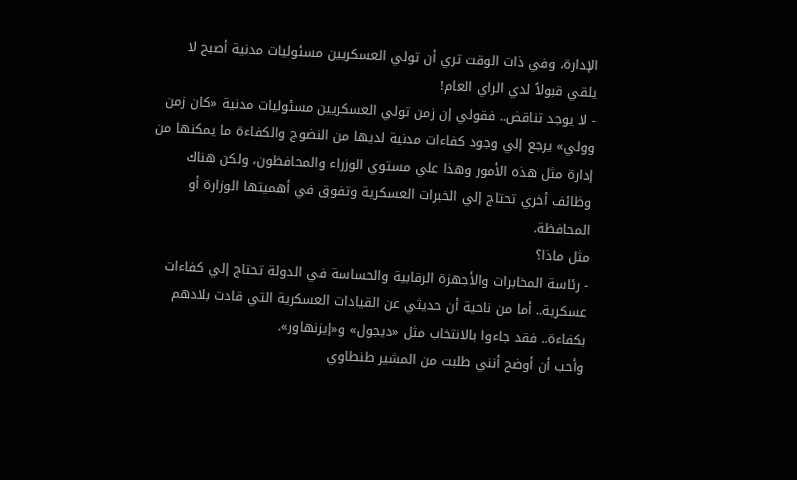الإدارة، وفي ذات الوقت تري أن تولي العسكريين مسئوليات مدنية أصبح لا يلقي قبولاً لدي الراي العام!
- لا يوجد تناقض.. فقولي إن زمن تولي العسكريين مسئوليات مدنية «كان زمن وولي» يرجع إلي وجود كفاءات مدنية لديها من النضوج والكفاءة ما يمكنها من إدارة مثل هذه الأمور وهذا علي مستوي الوزراء والمحافظون، ولكن هناك وظائف أخري تحتاج إلي الخبرات العسكرية وتفوق في أهميتها الوزارة أو المحافظة.
مثل ماذا؟
- رئاسة المخابرات والأجهزة الرقابية والحساسة في الدولة تحتاج إلي كفاءات عسكرية.. أما من ناحية أن حديثي عن القيادات العسكرية التي قادت بلادهم بكفاءة.. فقد جاءوا بالانتخاب مثل «ديجول» و«إيزنهاور».
وأحب أن أوضح أنني طلبت من المشير طنطاوي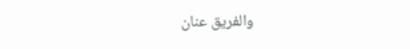والفريق عنان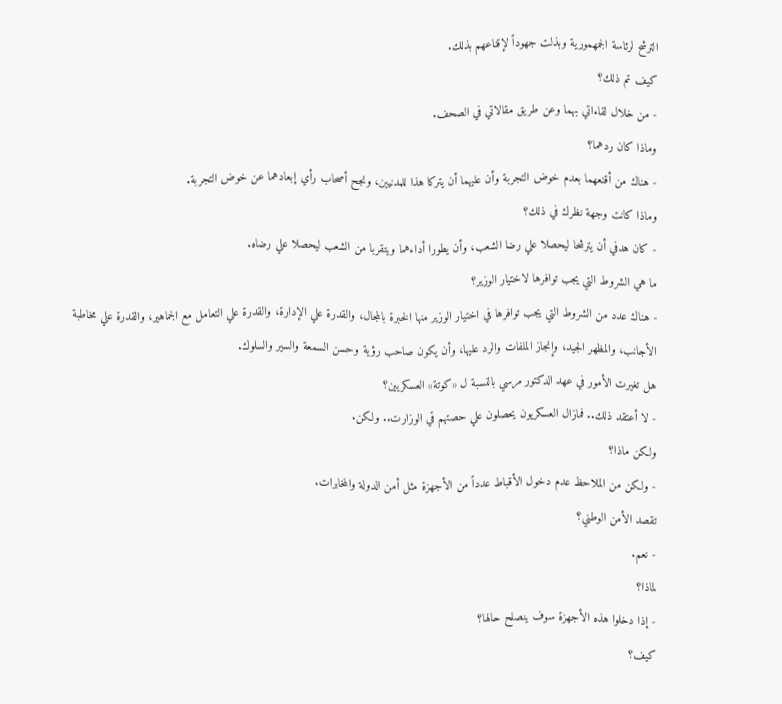الترشح لرئاسة الجمهمورية وبذلت جهوداً لإقناعهم بذلك.
كيف تم ذلك؟
- من خلال لقاءاتي بهما وعن طريق مقالاتي في الصحف.
وماذا كان ردهما؟
- هناك من أقنعهما بعدم خوض التجربة وأن عليهما أن يتركا هذا للمدنيين، ونجح أصحاب رأي إبعادهما عن خوض التجربة.
وماذا كانت وجهة نظرك في ذلك؟
- كان هدفي أن يترشحا ليحصلا علي رضا الشعب، وأن يطورا أداءهما ويتقربا من الشعب ليحصلا علي رضاه.
ما هي الشروط التي يجب توافرها لاختيار الوزير؟
- هناك عدد من الشروط التي يجب توافرها في اختيار الوزير منها الخبرة بالمجال، والقدرة علي الإدارة، والقدرة علي التعامل مع الجماهير، والقدرة علي مخاطبة الأجانب، والمظهر الجيد، وإنجاز الملفات والرد عليها، وأن يكون صاحب رؤية وحسن السمعة والسير والسلوك.
هل تغيرت الأمور في عهد الدكتور مرسي بالنسبة ل «كوتة» العسكريين؟
- لا أعتقد ذلك.. فمازال العسكريون يحصلون علي حصتهم قي الوزارت.. ولكن.
ولكن ماذا؟
- ولكن من الملاحظ عدم دخول الأقباط عدداً من الأجهزة مثل أمن الدولة والمخابرات.
تقصد الأمن الوطني؟
- نعم.
لماذا؟
- إذا دخلوا هذه الأجهزة سوف ينصلح حالها؟
كيف؟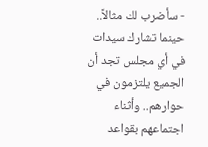- سأضرب لك مثالاً.. حينما تشارك سيدات في أي مجلس تجد أن الجميع يلتزمون في حوارهم.. وأثناء اجتماعهم بقواعد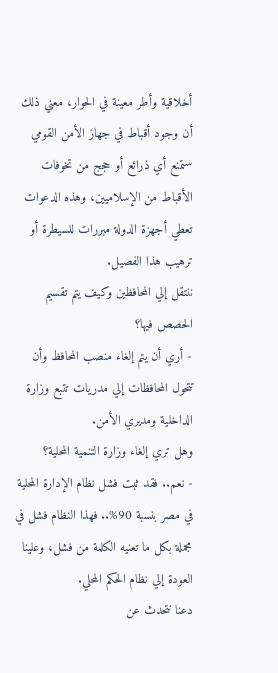أخلاقية وأطر معينة في الحوار، معني ذلك أن وجود أقباط في جهاز الأمن القومي ستمنع أي ذرائع أو حجج من تخوفات الأقباط من الإسلاميين، وهذه الدعوات تعطي أجهزة الدولة مبررات للسيطرة أو ترهيب هذا الفصيل.
ننتقل إلي المحافظين وكيف يتم تقسيم الحصص فيها؟
- أري أن يتم إلغاء منصب المحافظ وأن تتحول المحافظات إلي مدريات تتبع وزارة الداخلية ومديري الأمن.
وهل تري إلغاء وزارة التنمية المحلية؟
- نعم.. فقد ثبت فشل نظام الإدارة المحلية في مصر بنسبة 90%.. فهذا النظام فشل في مجملة بكل ما تعنيه الكلمة من فشل، وعلينا العودة إلي نظام الحكم المحلي.
دعنا نتحدث عن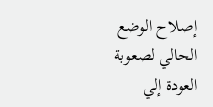إصلاح الوضع الحالي لصعوبة العودة إلي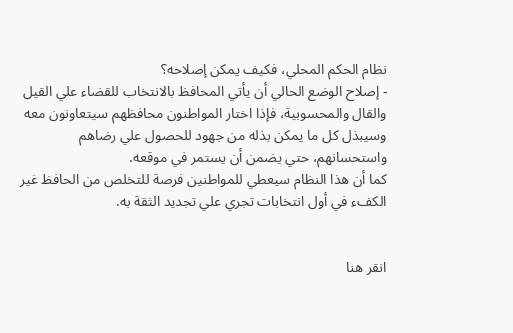نظام الحكم المحلي، فكيف يمكن إصلاحه؟
- إصلاح الوضع الحالي أن يأتي المحافظ بالانتخاب للقضاء علي القيل والقال والمحسوبية، فإذا اختار المواطنون محافظهم سيتعاونون معه وسيبذل كل ما يمكن بذله من جهود للحصول علي رضاهم واستحسانهم، حتي يضمن أن يستمر في موقعه.
كما أن هذا النظام سيعطي للمواطنين فرصة للتخلص من الحافظ غير الكفء في أول انتخابات تجري علي تجديد الثقة به.


انقر هنا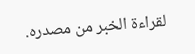لقراءة الخبر من مصدره.